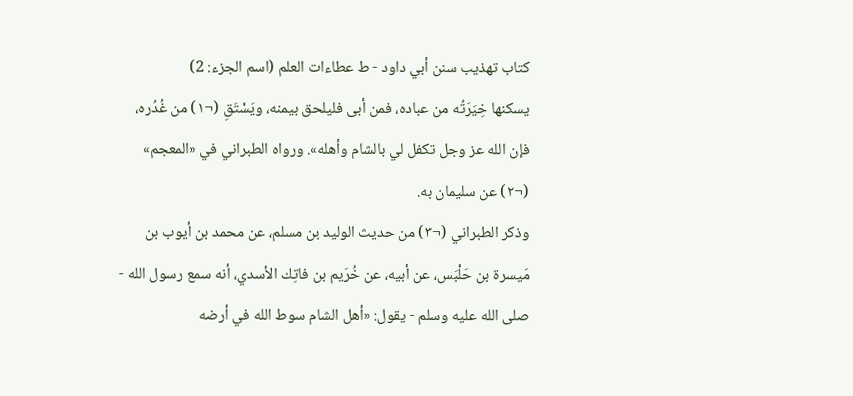كتاب تهذيب سنن أبي داود - ط عطاءات العلم (اسم الجزء: 2)
يسكنها خِيَرَتُه من عباده، فمن أبى فليلحق بيمنه، ويَسْتَقِ (¬١) من غُدُره، فإن الله عز وجل تكفل لي بالشام وأهله». ورواه الطبراني في «المعجم» (¬٢) عن سليمان به.
وذكر الطبراني (¬٣) من حديث الوليد بن مسلم، عن محمد بن أيوب بن مَيسرة بن حَلْبَس، عن أبيه، عن خُرَيم بن فاتِك الأسدي، أنه سمع رسول الله - صلى الله عليه وسلم - يقول: «أهل الشام سوط الله في أرضه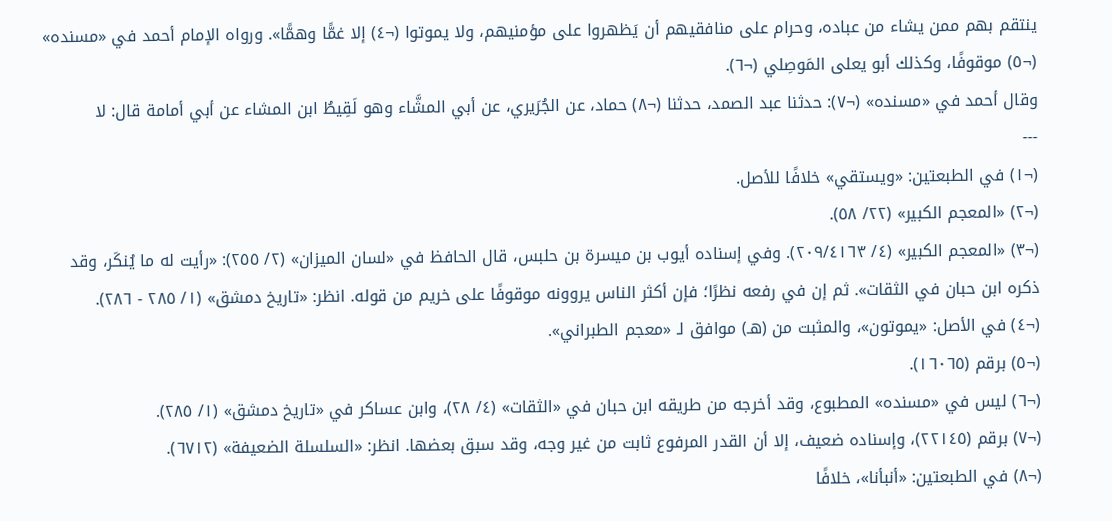ينتقم بهم ممن يشاء من عباده، وحرام على منافقيهم أن يَظهروا على مؤمنيهم، ولا يموتوا (¬٤) إلا غمًّا وهمًّا». ورواه الإمام أحمد في «مسنده» (¬٥) موقوفًا، وكذلك أبو يعلى المَوصِلي (¬٦).
وقال أحمد في «مسنده» (¬٧): حدثنا عبد الصمد، حدثنا (¬٨) حماد، عن الجُرَيري، عن أبي المشَّاء وهو لَقِيطُ ابن المشاء عن أبي أمامة قال: لا
---
(¬١) في الطبعتين: «ويستقي» خلافًا للأصل.
(¬٢) «المعجم الكبير» (٢٢/ ٥٨).
(¬٣) «المعجم الكبير» (٤/ ٢٠٩/٤١٦٣). وفي إسناده أيوب بن ميسرة بن حلبس، قال الحافظ في «لسان الميزان» (٢/ ٢٥٥): «رأيت له ما يُنكَر، وقد ذكره ابن حبان في الثقات». ثم إن في رفعه نظرًا؛ فإن أكثر الناس يروونه موقوفًا على خريم من قوله. انظر: «تاريخ دمشق» (١/ ٢٨٥ - ٢٨٦).
(¬٤) في الأصل: «يموتون»، والمثبت من (هـ) موافق لـ «معجم الطبراني».
(¬٥) برقم (١٦٠٦٥).
(¬٦) ليس في «مسنده» المطبوع، وقد أخرجه من طريقه ابن حبان في «الثقات» (٤/ ٢٨)، وابن عساكر في «تاريخ دمشق» (١/ ٢٨٥).
(¬٧) برقم (٢٢١٤٥)، وإسناده ضعيف، إلا أن القدر المرفوع ثابت من غير وجه، وقد سبق بعضها. انظر: «السلسلة الضعيفة» (٦٧١٢).
(¬٨) في الطبعتين: «أنبأنا»، خلافًا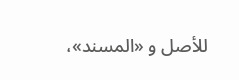للأصل و «المسند»،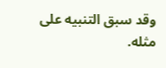وقد سبق التنبيه على مثله.